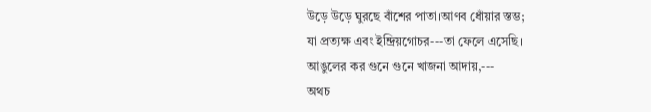উড়ে উড়ে ঘুরছে বাঁশের পাতা।আণব ধোঁয়ার স্তম্ভ;
যা প্রত্যক্ষ এবং ইন্দ্রিয়গোচর---তা ফেলে এসেছি।
আঙুলের কর গুনে গুনে খাজনা আদায়,---
অথচ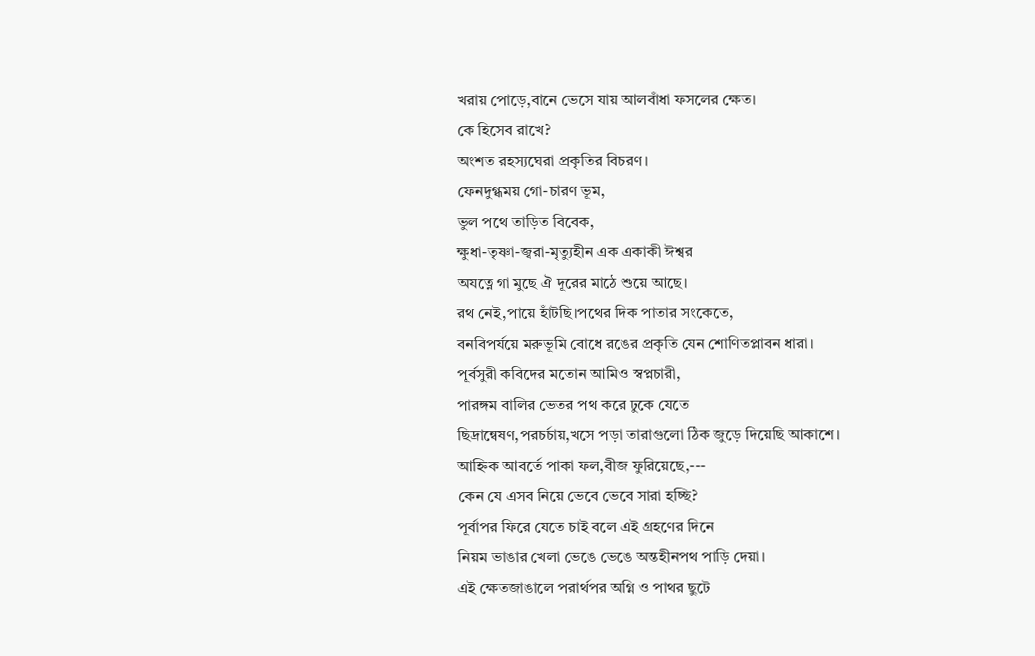খরায় পোড়ে,বানে ভেসে যায় আলবাঁধা ফসলের ক্ষেত।
কে হিসেব রাখে?
অংশত রহস্যঘেরা প্রকৃতির বিচরণ।
ফেনদুগ্ধময় গো-চারণ ভূম,
ভুল পথে তাড়িত বিবেক,
ক্ষুধা-তৃষ্ণা-জ্বরা-মৃত্যুহীন এক একাকী ঈশ্বর
অযত্নে গা মুছে ঐ দূরের মাঠে শুয়ে আছে।
রথ নেই,পায়ে হাঁটছি।পথের দিক পাতার সংকেতে,
বনবিপর্যয়ে মরুভূমি বোধে রঙের প্রকৃতি যেন শোণিতপ্লাবন ধারা।
পূর্বসুরী কবিদের মতোন আমিও স্বপ্নচারী,
পারঙ্গম বালির ভেতর পথ করে ঢুকে যেতে
ছিদ্রান্বেষণ,পরচর্চায়,খসে পড়া তারাগুলো ঠিক জুড়ে দিয়েছি আকাশে।
আহ্নিক আবর্তে পাকা ফল,বীজ ফুরিয়েছে,---
কেন যে এসব নিয়ে ভেবে ভেবে সারা হচ্ছি?
পূর্বাপর ফিরে যেতে চাই বলে এই গ্রহণের দিনে
নিয়ম ভাঙার খেলা ভেঙে ভেঙে অন্তহীনপথ পাড়ি দেয়া।
এই ক্ষেতজাঙালে পরার্থপর অগ্নি ও পাথর ছুটে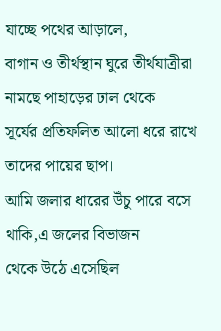যাচ্ছে পথের আড়ালে,
বাগান ও তীর্থস্থান ঘুরে তীর্থযাত্রীরা নামছে পাহাড়ের ঢাল থেকে
সূর্যের প্রতিফলিত আলো ধরে রাখে তাদের পায়ের ছাপ।
আমি জলার ধারের উঁচু পারে বসে থাকি,এ জলের বিভাজন
থেকে উঠে এসেছিল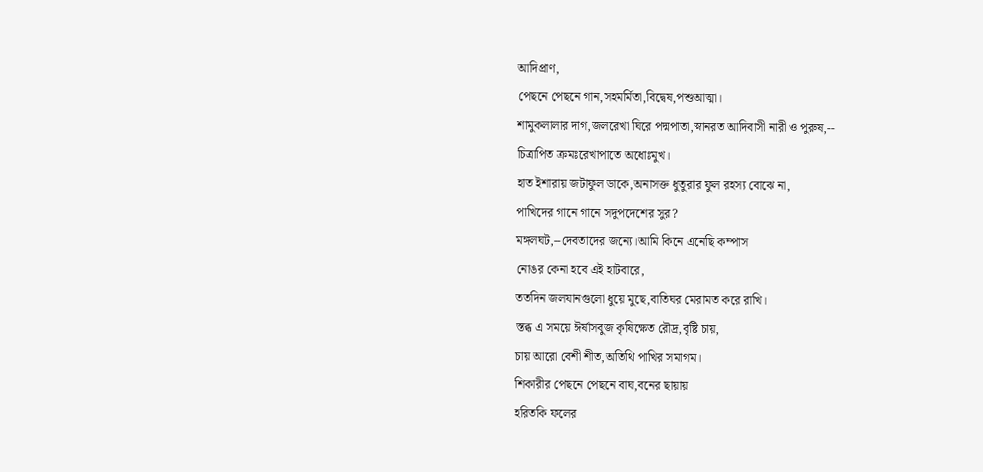আদিপ্রাণ,
পেছনে পেছনে গান,সহমর্মিতা,বিদ্বেষ,পশুআত্মা।
শামুকলালার দাগ,জলরেখা ঘিরে পদ্মপাতা,স্নানরত আদিবাসী নারী ও পুরুষ,--
চিত্রাপিত ক্রমঃরেখাপাতে অধোঃমুখ।
হাত ইশারায় জটাফুল ডাকে,অনাসক্ত ধুতুরার ফুল রহস্য বোঝে না,
পাখিদের গানে গানে সদুপদেশের সুর?
মঙ্গলঘট,--দেবতাদের জন্যে।আমি কিনে এনেছি কম্পাস
নোঙর কেনা হবে এই হাটবারে,
ততদিন জলযানগুলো ধুয়ে মুছে,বাতিঘর মেরামত করে রাখি।
স্তব্ধ এ সময়ে ঈর্ষাসবুজ কৃষিক্ষেত রৌদ্র,বৃষ্টি চায়,
চায় আরো বেশী শীত,অতিথি পাখির সমাগম।
শিকারীর পেছনে পেছনে বাঘ,বনের ছায়ায়
হরিতকি ফলের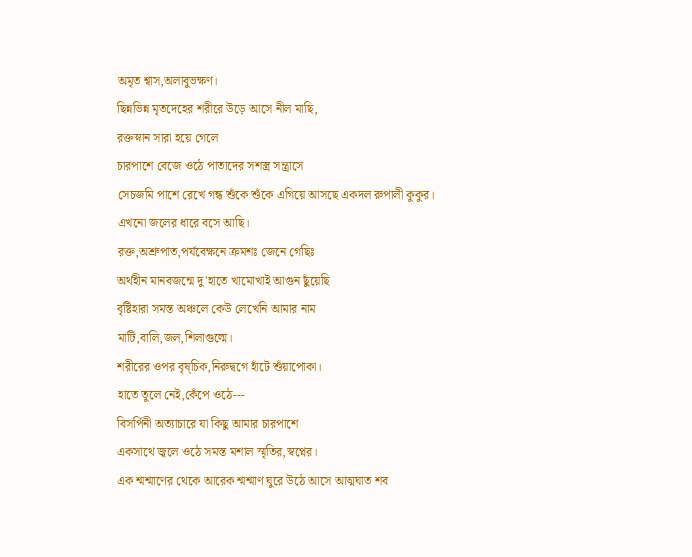অমৃত শ্বাস,অলাবুভক্ষণ।
ছিন্নভিন্ন মৃতদেহের শরীরে উড়ে আসে নীল মাছি,
রক্তস্নান সারা হয়ে গেলে
চারপাশে বেজে ওঠে পাতাদের সশস্ত্র সন্ত্রাসে
সেচজমি পাশে রেখে গন্ধ শুঁকে শুঁকে এগিয়ে আসছে একদল রুপালী কুকুর।
এখনো জলের ধারে বসে আছি।
রক্ত,অশ্রুপাত,পর্যবেক্ষনে ক্রমশঃ জেনে গেছিঃ
অর্থহীন মানবজন্মে দু'হাতে খামোখাই আগুন ছুঁয়েছি
বৃষ্টিহারা সমস্ত অঞ্চলে কেউ লেখেনি আমার নাম
মাটি,বালি,জল,শিলাগুল্মে।
শরীরের ওপর বৃষ্চিক,নিরুদ্বগে হাঁটে শুঁয়াপোকা।
হাতে তুলে নেই,কেঁপে ওঠে---
বিসর্পিনী অত্যাচারে যা কিছু আমার চারপাশে
একসাথে জ্বলে ওঠে সমস্ত মশাল স্মৃতির,স্বপ্নের।
এক শ্মশ্মাণের থেকে আরেক শ্মশ্মাণ ঘুরে উঠে আসে আত্মঘাত শব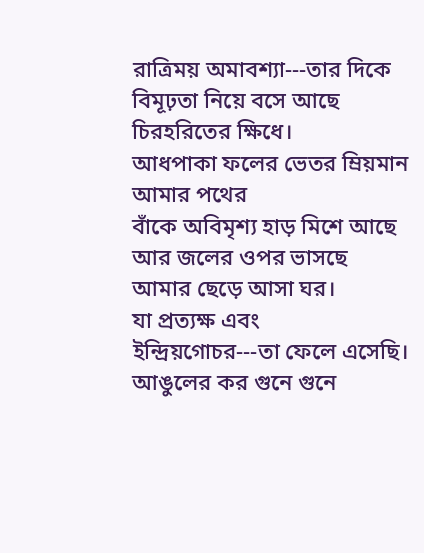রাত্রিময় অমাবশ্যা---তার দিকে
বিমূঢ়তা নিয়ে বসে আছে চিরহরিতের ক্ষিধে।
আধপাকা ফলের ভেতর ম্রিয়মান আমার পথের
বাঁকে অবিমৃশ্য হাড় মিশে আছে
আর জলের ওপর ভাসছে আমার ছেড়ে আসা ঘর।
যা প্রত্যক্ষ এবং ইন্দ্রিয়গোচর---তা ফেলে এসেছি।
আঙুলের কর গুনে গুনে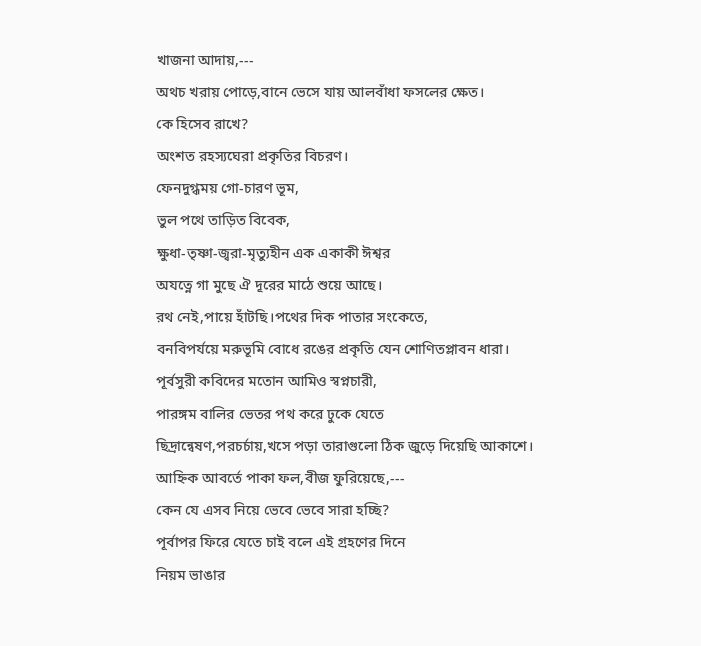খাজনা আদায়,---
অথচ খরায় পোড়ে,বানে ভেসে যায় আলবাঁধা ফসলের ক্ষেত।
কে হিসেব রাখে?
অংশত রহস্যঘেরা প্রকৃতির বিচরণ।
ফেনদুগ্ধময় গো-চারণ ভূম,
ভুল পথে তাড়িত বিবেক,
ক্ষুধা-তৃষ্ণা-জ্বরা-মৃত্যুহীন এক একাকী ঈশ্বর
অযত্নে গা মুছে ঐ দূরের মাঠে শুয়ে আছে।
রথ নেই,পায়ে হাঁটছি।পথের দিক পাতার সংকেতে,
বনবিপর্যয়ে মরুভূমি বোধে রঙের প্রকৃতি যেন শোণিতপ্লাবন ধারা।
পূর্বসুরী কবিদের মতোন আমিও স্বপ্নচারী,
পারঙ্গম বালির ভেতর পথ করে ঢুকে যেতে
ছিদ্রান্বেষণ,পরচর্চায়,খসে পড়া তারাগুলো ঠিক জুড়ে দিয়েছি আকাশে।
আহ্নিক আবর্তে পাকা ফল,বীজ ফুরিয়েছে,---
কেন যে এসব নিয়ে ভেবে ভেবে সারা হচ্ছি?
পূর্বাপর ফিরে যেতে চাই বলে এই গ্রহণের দিনে
নিয়ম ভাঙার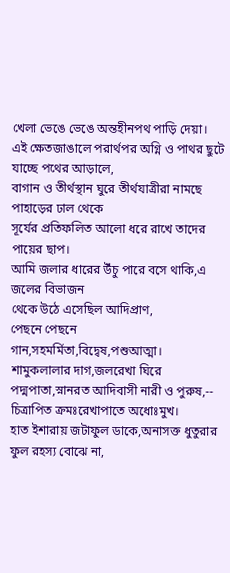খেলা ভেঙে ভেঙে অন্তহীনপথ পাড়ি দেয়া।
এই ক্ষেতজাঙালে পরার্থপর অগ্নি ও পাথর ছুটে যাচ্ছে পথের আড়ালে,
বাগান ও তীর্থস্থান ঘুরে তীর্থযাত্রীরা নামছে পাহাড়ের ঢাল থেকে
সূর্যের প্রতিফলিত আলো ধরে রাখে তাদের পায়ের ছাপ।
আমি জলার ধারের উঁচু পারে বসে থাকি,এ জলের বিভাজন
থেকে উঠে এসেছিল আদিপ্রাণ,
পেছনে পেছনে গান,সহমর্মিতা,বিদ্বেষ,পশুআত্মা।
শামুকলালার দাগ,জলরেখা ঘিরে পদ্মপাতা,স্নানরত আদিবাসী নারী ও পুরুষ,--
চিত্রাপিত ক্রমঃরেখাপাতে অধোঃমুখ।
হাত ইশারায় জটাফুল ডাকে,অনাসক্ত ধুতুরার ফুল রহস্য বোঝে না,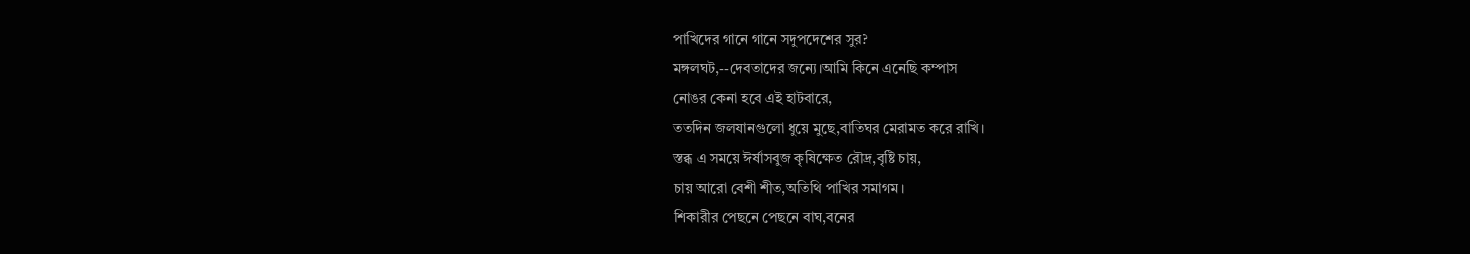পাখিদের গানে গানে সদুপদেশের সুর?
মঙ্গলঘট,--দেবতাদের জন্যে।আমি কিনে এনেছি কম্পাস
নোঙর কেনা হবে এই হাটবারে,
ততদিন জলযানগুলো ধুয়ে মুছে,বাতিঘর মেরামত করে রাখি।
স্তব্ধ এ সময়ে ঈর্ষাসবুজ কৃষিক্ষেত রৌদ্র,বৃষ্টি চায়,
চায় আরো বেশী শীত,অতিথি পাখির সমাগম।
শিকারীর পেছনে পেছনে বাঘ,বনের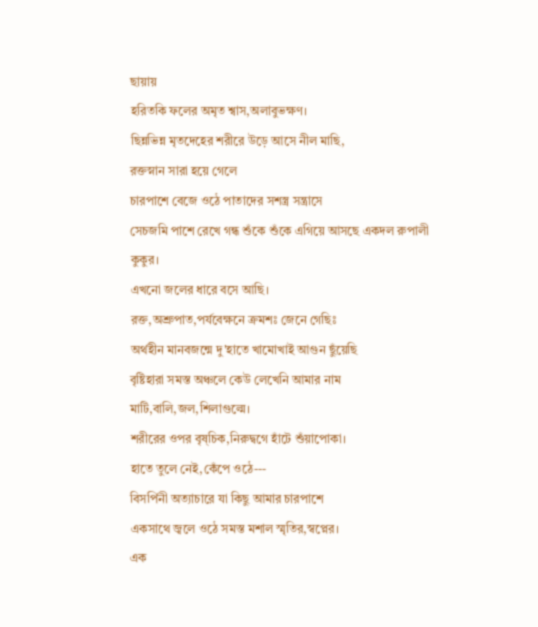ছায়ায়
হরিতকি ফলের অমৃত শ্বাস,অলাবুভক্ষণ।
ছিন্নভিন্ন মৃতদেহের শরীরে উড়ে আসে নীল মাছি,
রক্তস্নান সারা হয়ে গেলে
চারপাশে বেজে ওঠে পাতাদের সশস্ত্র সন্ত্রাসে
সেচজমি পাশে রেখে গন্ধ শুঁকে শুঁকে এগিয়ে আসছে একদল রুপালী কুকুর।
এখনো জলের ধারে বসে আছি।
রক্ত,অশ্রুপাত,পর্যবেক্ষনে ক্রমশঃ জেনে গেছিঃ
অর্থহীন মানবজন্মে দু'হাতে খামোখাই আগুন ছুঁয়েছি
বৃষ্টিহারা সমস্ত অঞ্চলে কেউ লেখেনি আমার নাম
মাটি,বালি,জল,শিলাগুল্মে।
শরীরের ওপর বৃষ্চিক,নিরুদ্বগে হাঁটে শুঁয়াপোকা।
হাতে তুলে নেই,কেঁপে ওঠে---
বিসর্পিনী অত্যাচারে যা কিছু আমার চারপাশে
একসাথে জ্বলে ওঠে সমস্ত মশাল স্মৃতির,স্বপ্নের।
এক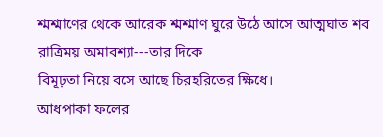শ্মশ্মাণের থেকে আরেক শ্মশ্মাণ ঘুরে উঠে আসে আত্মঘাত শব
রাত্রিময় অমাবশ্যা---তার দিকে
বিমূঢ়তা নিয়ে বসে আছে চিরহরিতের ক্ষিধে।
আধপাকা ফলের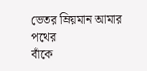ভেতর ম্রিয়মান আমার পথের
বাঁকে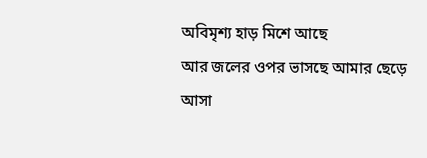অবিমৃশ্য হাড় মিশে আছে
আর জলের ওপর ভাসছে আমার ছেড়ে আসা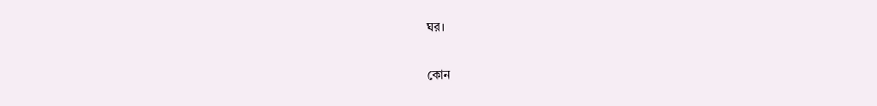ঘর।

কোন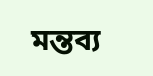মন্তব্য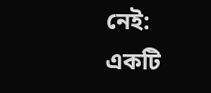নেই:
একটি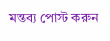মন্তব্য পোস্ট করুন